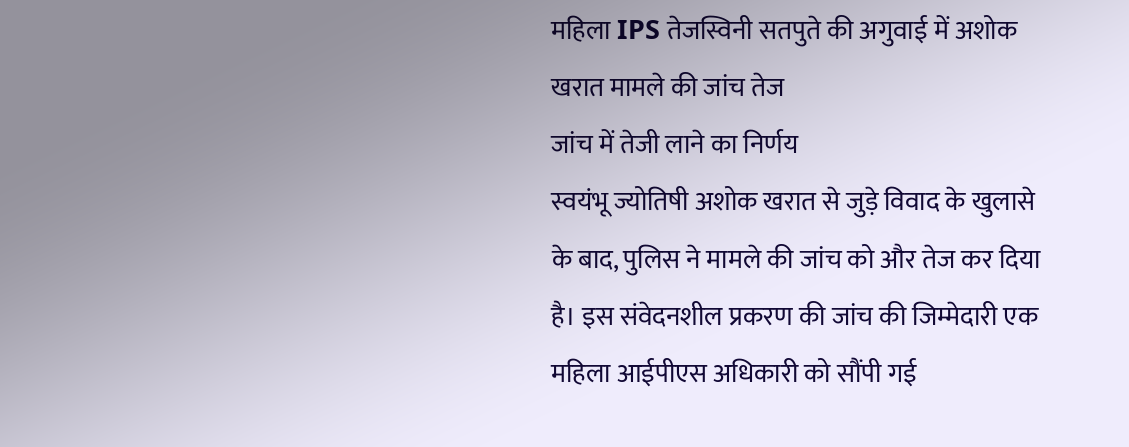महिला IPS तेजस्विनी सतपुते की अगुवाई में अशोक खरात मामले की जांच तेज
जांच में तेजी लाने का निर्णय
स्वयंभू ज्योतिषी अशोक खरात से जुड़े विवाद के खुलासे के बाद, पुलिस ने मामले की जांच को और तेज कर दिया है। इस संवेदनशील प्रकरण की जांच की जिम्मेदारी एक महिला आईपीएस अधिकारी को सौंपी गई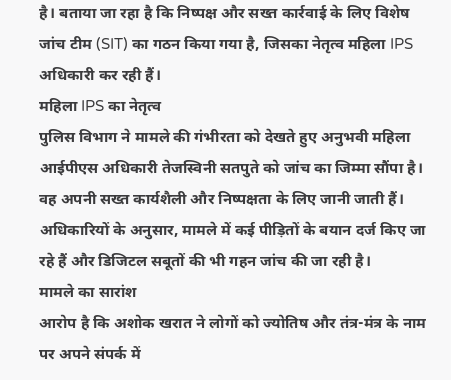है। बताया जा रहा है कि निष्पक्ष और सख्त कार्रवाई के लिए विशेष जांच टीम (SIT) का गठन किया गया है, जिसका नेतृत्व महिला IPS अधिकारी कर रही हैं।
महिला IPS का नेतृत्व
पुलिस विभाग ने मामले की गंभीरता को देखते हुए अनुभवी महिला आईपीएस अधिकारी तेजस्विनी सतपुते को जांच का जिम्मा सौंपा है। वह अपनी सख्त कार्यशैली और निष्पक्षता के लिए जानी जाती हैं।
अधिकारियों के अनुसार, मामले में कई पीड़ितों के बयान दर्ज किए जा रहे हैं और डिजिटल सबूतों की भी गहन जांच की जा रही है।
मामले का सारांश
आरोप है कि अशोक खरात ने लोगों को ज्योतिष और तंत्र-मंत्र के नाम पर अपने संपर्क में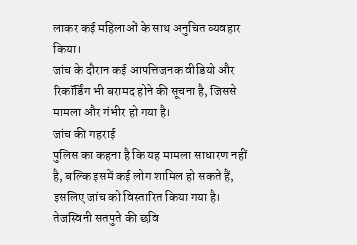लाकर कई महिलाओं के साथ अनुचित व्यवहार किया।
जांच के दौरान कई आपत्तिजनक वीडियो और रिकॉर्डिंग भी बरामद होने की सूचना है, जिससे मामला और गंभीर हो गया है।
जांच की गहराई
पुलिस का कहना है कि यह मामला साधारण नहीं है, बल्कि इसमें कई लोग शामिल हो सकते हैं, इसलिए जांच को विस्तारित किया गया है।
तेजस्विनी सतपुते की छवि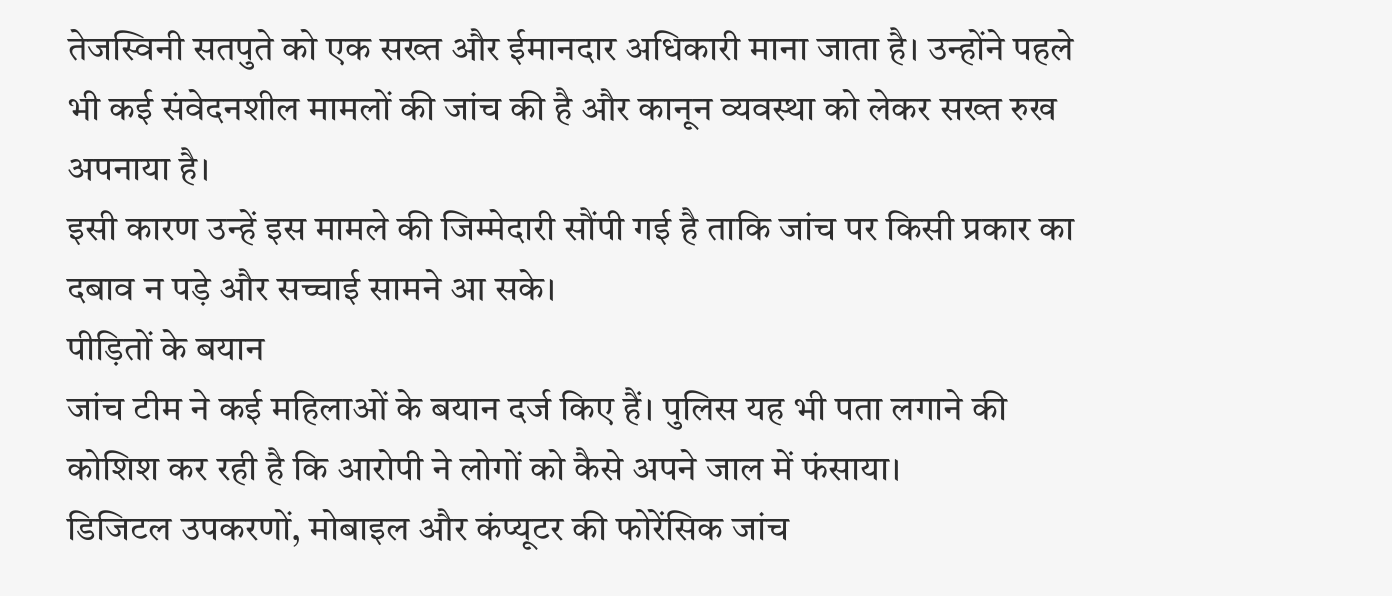तेजस्विनी सतपुते को एक सख्त और ईमानदार अधिकारी माना जाता है। उन्होंने पहले भी कई संवेदनशील मामलों की जांच की है और कानून व्यवस्था को लेकर सख्त रुख अपनाया है।
इसी कारण उन्हें इस मामले की जिम्मेदारी सौंपी गई है ताकि जांच पर किसी प्रकार का दबाव न पड़े और सच्चाई सामने आ सके।
पीड़ितों के बयान
जांच टीम ने कई महिलाओं के बयान दर्ज किए हैं। पुलिस यह भी पता लगाने की कोशिश कर रही है कि आरोपी ने लोगों को कैसे अपने जाल में फंसाया।
डिजिटल उपकरणों, मोबाइल और कंप्यूटर की फोरेंसिक जांच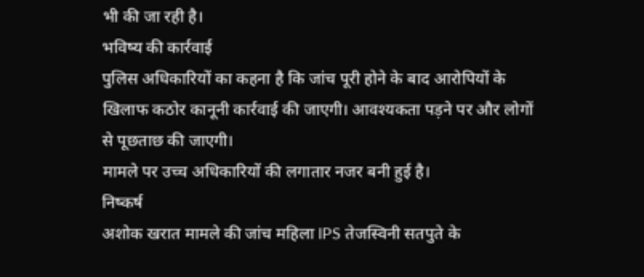भी की जा रही है।
भविष्य की कार्रवाई
पुलिस अधिकारियों का कहना है कि जांच पूरी होने के बाद आरोपियों के खिलाफ कठोर कानूनी कार्रवाई की जाएगी। आवश्यकता पड़ने पर और लोगों से पूछताछ की जाएगी।
मामले पर उच्च अधिकारियों की लगातार नजर बनी हुई है।
निष्कर्ष
अशोक खरात मामले की जांच महिला IPS तेजस्विनी सतपुते के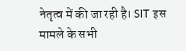नेतृत्व में की जा रही है। SIT इस मामले के सभी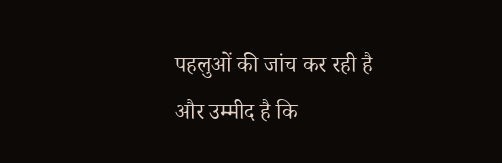पहलुओं की जांच कर रही है और उम्मीद है कि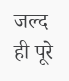जल्द ही पूरे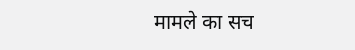मामले का सच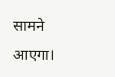सामने आएगा।